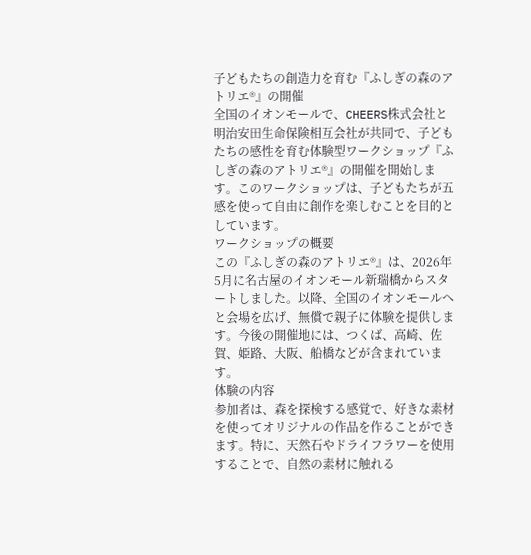子どもたちの創造力を育む『ふしぎの森のアトリエ®』の開催
全国のイオンモールで、CHEERS株式会社と明治安田生命保険相互会社が共同で、子どもたちの感性を育む体験型ワークショップ『ふしぎの森のアトリエ®』の開催を開始します。このワークショップは、子どもたちが五感を使って自由に創作を楽しむことを目的としています。
ワークショップの概要
この『ふしぎの森のアトリエ®』は、2026年5月に名古屋のイオンモール新瑞橋からスタートしました。以降、全国のイオンモールへと会場を広げ、無償で親子に体験を提供します。今後の開催地には、つくば、高崎、佐賀、姫路、大阪、船橋などが含まれています。
体験の内容
参加者は、森を探検する感覚で、好きな素材を使ってオリジナルの作品を作ることができます。特に、天然石やドライフラワーを使用することで、自然の素材に触れる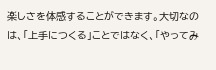楽しさを体感することができます。大切なのは、「上手につくる」ことではなく、「やってみ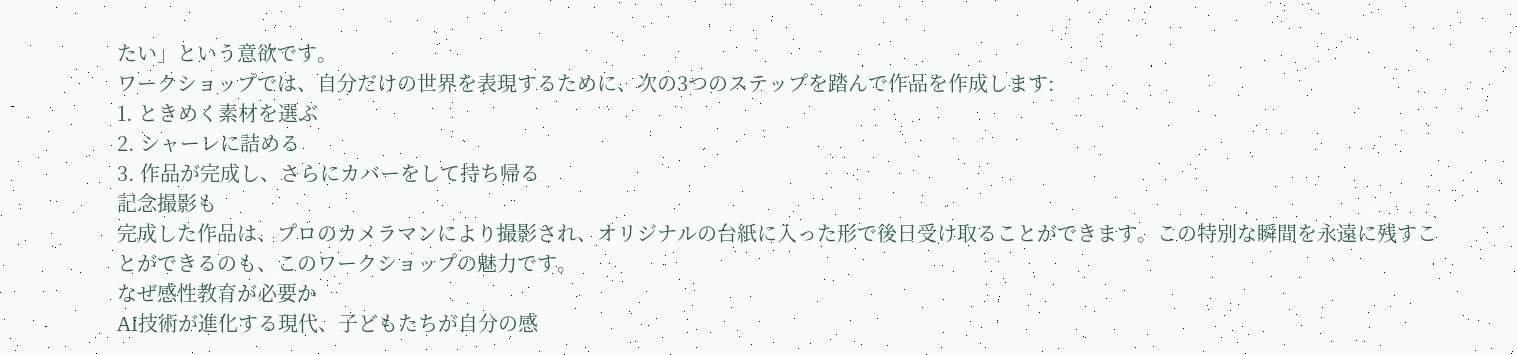たい」という意欲です。
ワークショップでは、自分だけの世界を表現するために、次の3つのステップを踏んで作品を作成します:
1. ときめく素材を選ぶ
2. シャーレに詰める
3. 作品が完成し、さらにカバーをして持ち帰る
記念撮影も
完成した作品は、プロのカメラマンにより撮影され、オリジナルの台紙に入った形で後日受け取ることができます。この特別な瞬間を永遠に残すことができるのも、このワークショップの魅力です。
なぜ感性教育が必要か
AI技術が進化する現代、子どもたちが自分の感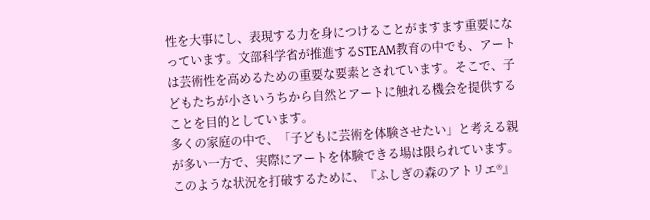性を大事にし、表現する力を身につけることがますます重要になっています。文部科学省が推進するSTEAM教育の中でも、アートは芸術性を高めるための重要な要素とされています。そこで、子どもたちが小さいうちから自然とアートに触れる機会を提供することを目的としています。
多くの家庭の中で、「子どもに芸術を体験させたい」と考える親が多い一方で、実際にアートを体験できる場は限られています。このような状況を打破するために、『ふしぎの森のアトリエ®』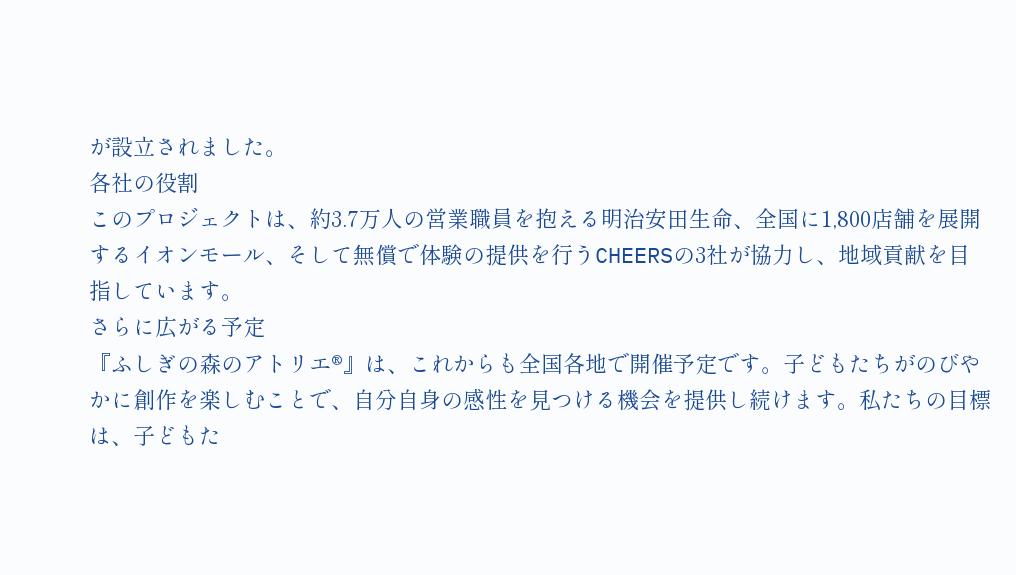が設立されました。
各社の役割
このプロジェクトは、約3.7万人の営業職員を抱える明治安田生命、全国に1,800店舗を展開するイオンモール、そして無償で体験の提供を行うCHEERSの3社が協力し、地域貢献を目指しています。
さらに広がる予定
『ふしぎの森のアトリエ®』は、これからも全国各地で開催予定です。子どもたちがのびやかに創作を楽しむことで、自分自身の感性を見つける機会を提供し続けます。私たちの目標は、子どもた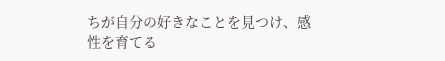ちが自分の好きなことを見つけ、感性を育てる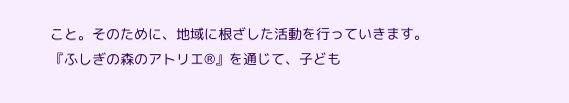こと。そのために、地域に根ざした活動を行っていきます。
『ふしぎの森のアトリエ®』を通じて、子ども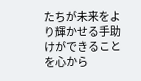たちが未来をより輝かせる手助けができることを心から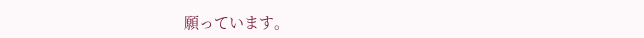願っています。